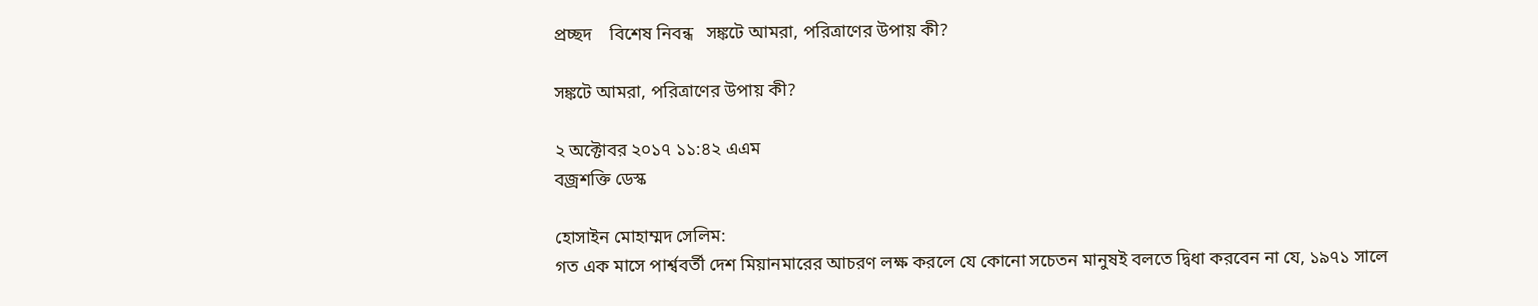প্রচ্ছদ    বিশেষ নিবন্ধ   সঙ্কটে আমরা, পরিত্রাণের উপায় কী?

সঙ্কটে আমরা, পরিত্রাণের উপায় কী?

২ অক্টোবর ২০১৭ ১১:৪২ এএম
বজ্রশক্তি ডেস্ক

হোসাইন মোহাম্মদ সেলিম:
গত এক মাসে পার্শ্ববর্তী দেশ মিয়ানমারের আচরণ লক্ষ করলে যে কোনো সচেতন মানুষই বলতে দ্বিধা করবেন না যে, ১৯৭১ সালে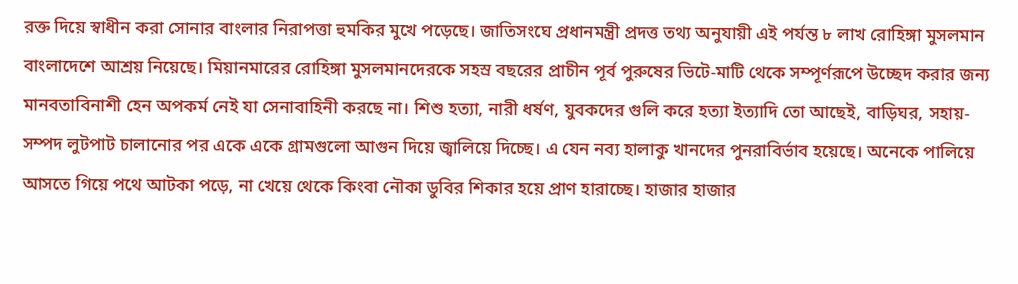রক্ত দিয়ে স্বাধীন করা সোনার বাংলার নিরাপত্তা হুমকির মুখে পড়েছে। জাতিসংঘে প্রধানমন্ত্রী প্রদত্ত তথ্য অনুযায়ী এই পর্যন্ত ৮ লাখ রোহিঙ্গা মুসলমান বাংলাদেশে আশ্রয় নিয়েছে। মিয়ানমারের রোহিঙ্গা মুসলমানদেরকে সহস্র বছরের প্রাচীন পূর্ব পুরুষের ভিটে-মাটি থেকে সম্পূর্ণরূপে উচ্ছেদ করার জন্য মানবতাবিনাশী হেন অপকর্ম নেই যা সেনাবাহিনী করছে না। শিশু হত্যা, নারী ধর্ষণ, যুবকদের গুলি করে হত্যা ইত্যাদি তো আছেই, বাড়িঘর, সহায়-সম্পদ লুটপাট চালানোর পর একে একে গ্রামগুলো আগুন দিয়ে জ্বালিয়ে দিচ্ছে। এ যেন নব্য হালাকু খানদের পুনরাবির্ভাব হয়েছে। অনেকে পালিয়ে আসতে গিয়ে পথে আটকা পড়ে, না খেয়ে থেকে কিংবা নৌকা ডুবির শিকার হয়ে প্রাণ হারাচ্ছে। হাজার হাজার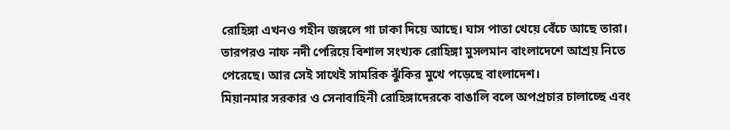রোহিঙ্গা এখনও গহীন জঙ্গলে গা ঢাকা দিয়ে আছে। ঘাস পাতা খেয়ে বেঁচে আছে তারা। তারপরও নাফ নদী পেরিয়ে বিশাল সংখ্যক রোহিঙ্গা মুসলমান বাংলাদেশে আশ্রয় নিতে পেরেছে। আর সেই সাথেই সামরিক ঝুঁকির মুখে পড়েছে বাংলাদেশ।
মিয়ানমার সরকার ও সেনাবাহিনী রোহিঙ্গাদেরকে বাঙালি বলে অপপ্রচার চালাচ্ছে এবং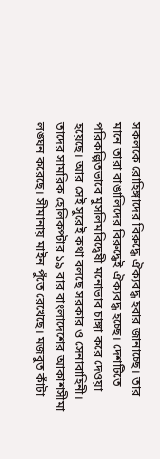সকলকে রোহিঙ্গাদের বিরুদ্ধে ঐক্যবদ্ধ হবার জানাচ্ছে। তার মানে তারা বাঙালিদের বিরুদ্ধেই ঐক্যবদ্ধ হচ্ছে। দেশটিতে পরিকল্পিতভাবে মুসলিমবিদ্বেষী মনোভাব চাঙ্গা করে দেওয়া হয়েছে। আর সেই সুরেই কথা বলছে সরকার ও সেনাবাহিনী। তাদের সামরিক হেলিকপ্টার ১৯ বার বাংলাদেশের আকাশসীমা লঙ্ঘন করেছে। সীমানায় মাইন পুঁতে রেখেছে। মজবুত কাঁটা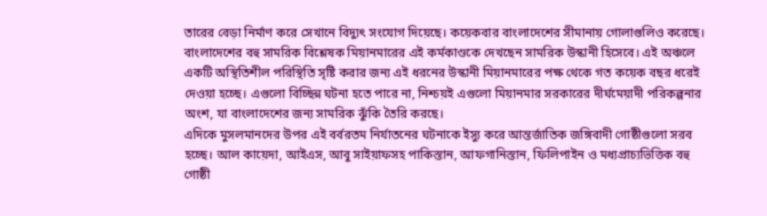তারের বেড়া নির্মাণ করে সেখানে বিদ্যুৎ সংযোগ দিয়েছে। কয়েকবার বাংলাদেশের সীমানায় গোলাগুলিও করেছে। বাংলাদেশের বহু সামরিক বিশ্লেষক মিয়ানমারের এই কর্মকাণ্ডকে দেখছেন সামরিক উস্কানী হিসেবে। এই অঞ্চলে একটি অস্থিতিশীল পরিস্থিতি সৃষ্টি করার জন্য এই ধরনের উস্কানী মিয়ানমারের পক্ষ থেকে গত কয়েক বছর ধরেই দেওয়া হচ্ছে। এগুলো বিচ্ছিন্ন ঘটনা হতে পারে না, নিশ্চয়ই এগুলো মিয়ানমার সরকারের দীর্ঘমেয়াদী পরিকল্পনার অংশ, যা বাংলাদেশের জন্য সামরিক ঝুঁকি তৈরি করছে।
এদিকে মুসলমানদের উপর এই বর্বরতম নির্যাতনের ঘটনাকে ইস্যু করে আন্তর্জাতিক জঙ্গিবাদী গোষ্ঠীগুলো সরব হচ্ছে। আল কায়েদা, আইএস, আবু সাইয়াফসহ পাকিস্তান, আফগানিস্তান, ফিলিপাইন ও মধ্যপ্রাচ্যভিত্তিক বহু গোষ্ঠী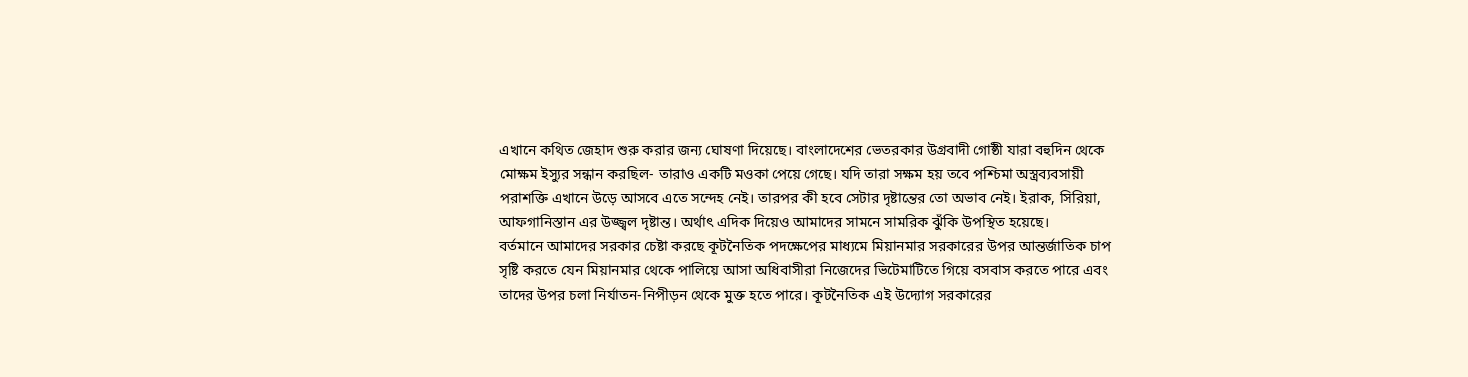এখানে কথিত জেহাদ শুরু করার জন্য ঘোষণা দিয়েছে। বাংলাদেশের ভেতরকার উগ্রবাদী গোষ্ঠী যারা বহুদিন থেকে মোক্ষম ইস্যুর সন্ধান করছিল- তারাও একটি মওকা পেয়ে গেছে। যদি তারা সক্ষম হয় তবে পশ্চিমা অস্ত্রব্যবসায়ী পরাশক্তি এখানে উড়ে আসবে এতে সন্দেহ নেই। তারপর কী হবে সেটার দৃষ্টান্তের তো অভাব নেই। ইরাক, সিরিয়া, আফগানিস্তান এর উজ্জ্বল দৃষ্টান্ত। অর্থাৎ এদিক দিয়েও আমাদের সামনে সামরিক ঝুঁকি উপস্থিত হয়েছে।
বর্তমানে আমাদের সরকার চেষ্টা করছে কূটনৈতিক পদক্ষেপের মাধ্যমে মিয়ানমার সরকারের উপর আন্তর্জাতিক চাপ সৃষ্টি করতে যেন মিয়ানমার থেকে পালিয়ে আসা অধিবাসীরা নিজেদের ভিটেমাটিতে গিয়ে বসবাস করতে পারে এবং তাদের উপর চলা নির্যাতন-নিপীড়ন থেকে মুক্ত হতে পারে। কূটনৈতিক এই উদ্যোগ সরকারের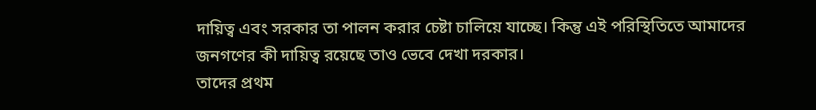দায়িত্ব এবং সরকার তা পালন করার চেষ্টা চালিয়ে যাচ্ছে। কিন্তু এই পরিস্থিতিতে আমাদের জনগণের কী দায়িত্ব রয়েছে তাও ভেবে দেখা দরকার।
তাদের প্রথম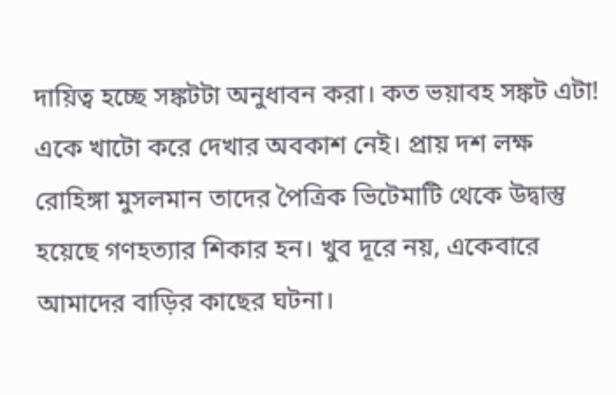দায়িত্ব হচ্ছে সঙ্কটটা অনুধাবন করা। কত ভয়াবহ সঙ্কট এটা! একে খাটো করে দেখার অবকাশ নেই। প্রায় দশ লক্ষ রোহিঙ্গা মুসলমান তাদের পৈত্রিক ভিটেমাটি থেকে উদ্বাস্তু হয়েছে গণহত্যার শিকার হন। খুব দূরে নয়, একেবারে আমাদের বাড়ির কাছের ঘটনা।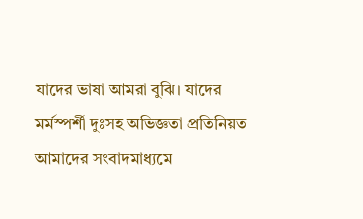যাদের ভাষা আমরা বুঝি। যাদের মর্মস্পর্শী দুঃসহ অভিজ্ঞতা প্রতিনিয়ত আমাদের সংবাদমাধ্যমে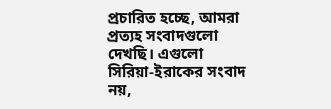প্রচারিত হচ্ছে, আমরা প্রত্যহ সংবাদগুলো দেখছি। এগুলো সিরিয়া-ইরাকের সংবাদ নয়,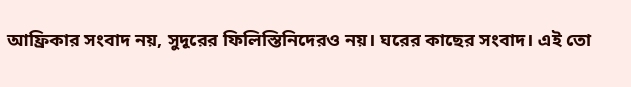আফ্রিকার সংবাদ নয়, সুদূরের ফিলিস্তিনিদেরও নয়। ঘরের কাছের সংবাদ। এই তো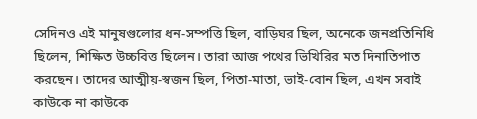সেদিনও এই মানুষগুলোর ধন-সম্পত্তি ছিল, বাড়িঘর ছিল, অনেকে জনপ্রতিনিধি ছিলেন, শিক্ষিত উচ্চবিত্ত ছিলেন। তারা আজ পথের ভিখিরির মত দিনাতিপাত করছেন। তাদের আত্মীয়-স্বজন ছিল, পিতা-মাতা, ভাই-বোন ছিল, এখন সবাই কাউকে না কাউকে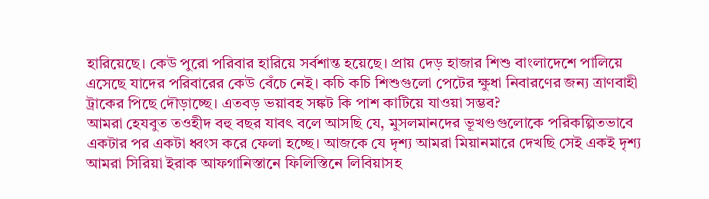হারিয়েছে। কেউ পুরো পরিবার হারিয়ে সর্বশান্ত হয়েছে। প্রায় দেড় হাজার শিশু বাংলাদেশে পালিয়ে এসেছে যাদের পরিবারের কেউ বেঁচে নেই। কচি কচি শিশুগুলো পেটের ক্ষুধা নিবারণের জন্য ত্রাণবাহী ট্রাকের পিছে দৌড়াচ্ছে। এতবড় ভয়াবহ সঙ্কট কি পাশ কাটিয়ে যাওয়া সম্ভব?
আমরা হেযবুত তওহীদ বহু বছর যাবৎ বলে আসছি যে, মুসলমানদের ভূখণ্ডগুলোকে পরিকল্পিতভাবে একটার পর একটা ধ্বংস করে ফেলা হচ্ছে। আজকে যে দৃশ্য আমরা মিয়ানমারে দেখছি সেই একই দৃশ্য আমরা সিরিয়া ইরাক আফগানিস্তানে ফিলিস্তিনে লিবিয়াসহ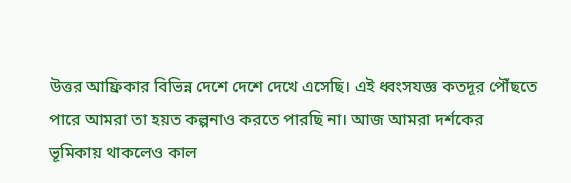উত্তর আফ্রিকার বিভিন্ন দেশে দেশে দেখে এসেছি। এই ধ্বংসযজ্ঞ কতদূর পৌঁছতে পারে আমরা তা হয়ত কল্পনাও করতে পারছি না। আজ আমরা দর্শকের ভূমিকায় থাকলেও কাল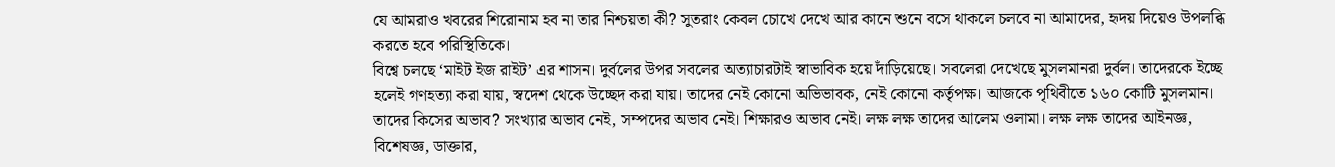যে আমরাও খবরের শিরোনাম হব না তার নিশ্চয়তা কী? সুতরাং কেবল চোখে দেখে আর কানে শুনে বসে থাকলে চলবে না আমাদের, হৃদয় দিয়েও উপলব্ধি করতে হবে পরিস্থিতিকে।
বিশ্বে চলছে ‘মাইট ইজ রাইট’ এর শাসন। দুর্বলের উপর সবলের অত্যাচারটাই স্বাভাবিক হয়ে দাঁড়িয়েছে। সবলেরা দেখেছে মুসলমানরা দুর্বল। তাদেরকে ইচ্ছে হলেই গণহত্যা করা যায়, স্বদেশ থেকে উচ্ছেদ করা যায়। তাদের নেই কোনো অভিভাবক, নেই কোনো কর্তৃপক্ষ। আজকে পৃথিবীতে ১৬০ কোটি মুসলমান। তাদের কিসের অভাব? সংখ্যার অভাব নেই, সম্পদের অভাব নেই। শিক্ষারও অভাব নেই। লক্ষ লক্ষ তাদের আলেম ওলামা। লক্ষ লক্ষ তাদের আইনজ্ঞ, বিশেষজ্ঞ, ডাক্তার,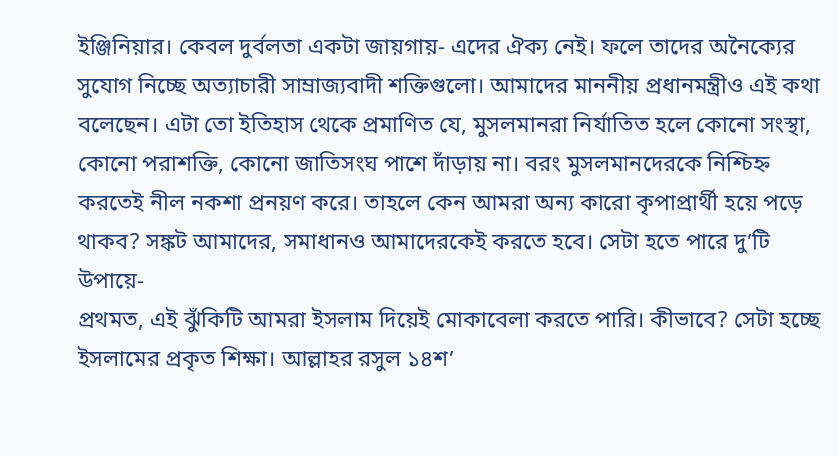ইঞ্জিনিয়ার। কেবল দুর্বলতা একটা জায়গায়- এদের ঐক্য নেই। ফলে তাদের অনৈক্যের সুযোগ নিচ্ছে অত্যাচারী সাম্রাজ্যবাদী শক্তিগুলো। আমাদের মাননীয় প্রধানমন্ত্রীও এই কথা বলেছেন। এটা তো ইতিহাস থেকে প্রমাণিত যে, মুসলমানরা নির্যাতিত হলে কোনো সংস্থা, কোনো পরাশক্তি, কোনো জাতিসংঘ পাশে দাঁড়ায় না। বরং মুসলমানদেরকে নিশ্চিহ্ন করতেই নীল নকশা প্রনয়ণ করে। তাহলে কেন আমরা অন্য কারো কৃপাপ্রার্থী হয়ে পড়ে থাকব? সঙ্কট আমাদের, সমাধানও আমাদেরকেই করতে হবে। সেটা হতে পারে দু’টি উপায়ে-
প্রথমত, এই ঝুঁকিটি আমরা ইসলাম দিয়েই মোকাবেলা করতে পারি। কীভাবে? সেটা হচ্ছে ইসলামের প্রকৃত শিক্ষা। আল্লাহর রসুল ১৪শ’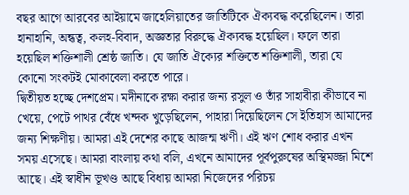বছর আগে আরবের আইয়ামে জাহেলিয়াতের জাতিটিকে ঐক্যবদ্ধ করেছিলেন। তারা হানাহানি, অন্ধত্ব, কলহ-বিবাদ, অজ্ঞতার বিরুদ্ধে ঐক্যবদ্ধ হয়েছিল। ফলে তারা হয়েছিল শক্তিশালী শ্রেষ্ঠ জাতি। যে জাতি ঐক্যের শক্তিতে শক্তিশালী, তারা যে কোনো সংকটই মোকাবেলা করতে পারে।
দ্বিতীয়ত হচ্ছে দেশপ্রেম। মদীনাকে রক্ষা করার জন্য রসুল ও তাঁর সাহাবীরা কীভাবে না খেয়ে, পেটে পাথর বেঁধে খন্দক খুড়েছিলেন, পাহারা দিয়েছিলেন সে ইতিহাস আমাদের জন্য শিক্ষণীয়। আমরা এই দেশের কাছে আজন্ম ঋণী। এই ঋণ শোধ করার এখন সময় এসেছে। আমরা বাংলায় কথা বলি, এখনে আমাদের পূর্বপুরুষের অস্থিমজ্জা মিশে আছে। এই স্বাধীন ভূখণ্ড আছে বিধায় আমরা নিজেদের পরিচয়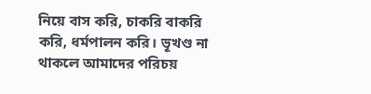নিয়ে বাস করি, চাকরি বাকরি করি, ধর্মপালন করি। ভূখণ্ড না থাকলে আমাদের পরিচয়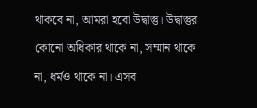থাকবে না, আমরা হবো উদ্বাস্তু। উদ্বাস্তুর কোনো অধিকার থাকে না, সম্মান থাকে না, ধর্মও থাকে না। এসব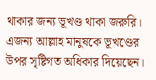থাকার জন্য ভূখণ্ড থাকা জরুরি। এজন্য আল্লাহ মানুষকে ভূখণ্ডের উপর সৃষ্টিগত অধিকার দিয়েছেন।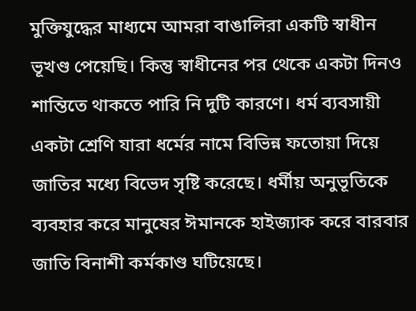মুক্তিযুদ্ধের মাধ্যমে আমরা বাঙালিরা একটি স্বাধীন  ভূখণ্ড পেয়েছি। কিন্তু স্বাধীনের পর থেকে একটা দিনও শান্তিতে থাকতে পারি নি দুটি কারণে। ধর্ম ব্যবসায়ী একটা শ্রেণি যারা ধর্মের নামে বিভিন্ন ফতোয়া দিয়ে জাতির মধ্যে বিভেদ সৃষ্টি করেছে। ধর্মীয় অনুভূতিকে ব্যবহার করে মানুষের ঈমানকে হাইজ্যাক করে বারবার জাতি বিনাশী কর্মকাণ্ড ঘটিয়েছে।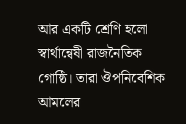আর একটি শ্রেণি হলো স্বার্থান্বেষী রাজনৈতিক গোষ্ঠি। তারা ঔপনিবেশিক আমলের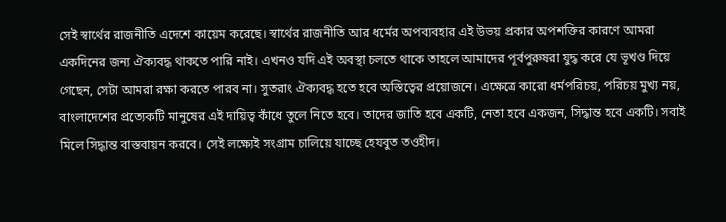সেই স্বার্থের রাজনীতি এদেশে কায়েম করেছে। স্বার্থের রাজনীতি আর ধর্মের অপব্যবহার এই উভয় প্রকার অপশক্তির কারণে আমরা একদিনের জন্য ঐক্যবদ্ধ থাকতে পারি নাই। এখনও যদি এই অবস্থা চলতে থাকে তাহলে আমাদের পূর্বপুরুষরা যুদ্ধ করে যে ভূখণ্ড দিয়ে গেছেন, সেটা আমরা রক্ষা করতে পারব না। সুতরাং ঐক্যবদ্ধ হতে হবে অস্তিত্বের প্রয়োজনে। এক্ষেত্রে কারো ধর্মপরিচয়, পরিচয় মুখ্য নয়, বাংলাদেশের প্রত্যেকটি মানুষের এই দায়িত্ব কাঁধে তুলে নিতে হবে। তাদের জাতি হবে একটি, নেতা হবে একজন, সিদ্ধান্ত হবে একটি। সবাই মিলে সিদ্ধান্ত বাস্তবায়ন করবে। সেই লক্ষ্যেই সংগ্রাম চালিয়ে যাচ্ছে হেযবুত তওহীদ।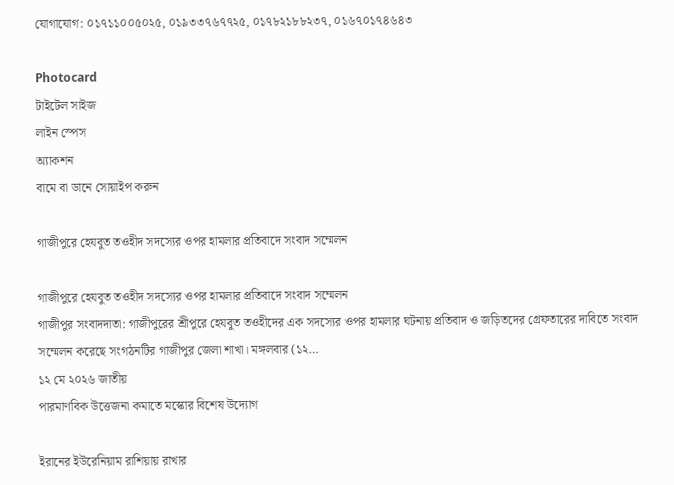যোগাযোগ: ০১৭১১০০৫০২৫, ০১৯৩৩৭৬৭৭২৫, ০১৭৮২১৮৮২৩৭, ০১৬৭০১৭৪৬৪৩

Photocard
টাইটেল সাইজ
লাইন স্পেস
অ্যাকশন
বামে বা ডানে সোয়াইপ করুন

গাজীপুরে হেযবুত তওহীদ সদস্যের ওপর হামলার প্রতিবাদে সংবাদ সম্মেলন

গাজীপুরে হেযবুত তওহীদ সদস্যের ওপর হামলার প্রতিবাদে সংবাদ সম্মেলন
গাজীপুর সংবাদদাতা: গাজীপুরের শ্রীপুরে হেযবুত তওহীদের এক সদস্যের ওপর হামলার ঘটনায় প্রতিবাদ ও জড়িতদের গ্রেফতারের দাবিতে সংবাদ সম্মেলন করেছে সংগঠনটির গাজীপুর জেলা শাখা। মঙ্গলবার (১২…
১২ মে ২০২৬ জাতীয়
পারমাণবিক উত্তেজনা কমাতে মস্কোর বিশেষ উদ্যোগ

ইরানের ইউরেনিয়াম রাশিয়ায় রাখার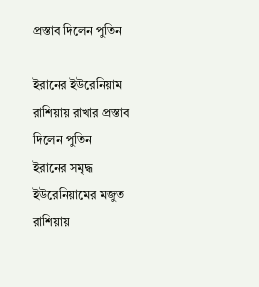প্রস্তাব দিলেন পুতিন

ইরানের ইউরেনিয়াম রাশিয়ায় রাখার প্রস্তাব দিলেন পুতিন
ইরানের সমৃদ্ধ ইউরেনিয়ামের মজুত রাশিয়ায়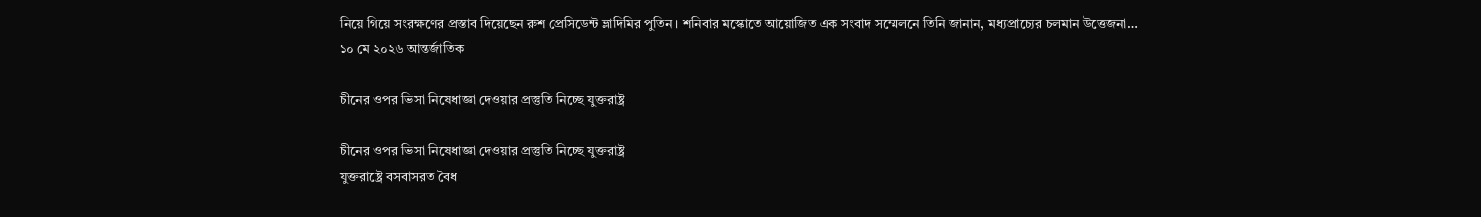নিয়ে গিয়ে সংরক্ষণের প্রস্তাব দিয়েছেন রুশ প্রেসিডেন্ট ভ্লাদিমির পুতিন। শনিবার মস্কোতে আয়োজিত এক সংবাদ সম্মেলনে তিনি জানান, মধ্যপ্রাচ্যের চলমান উত্তেজনা…
১০ মে ২০২৬ আন্তর্জাতিক

চীনের ওপর ভিসা নিষেধাজ্ঞা দেওয়ার প্রস্তুতি নিচ্ছে যুক্তরাষ্ট্র

চীনের ওপর ভিসা নিষেধাজ্ঞা দেওয়ার প্রস্তুতি নিচ্ছে যুক্তরাষ্ট্র
যুক্তরাষ্ট্রে বসবাসরত বৈধ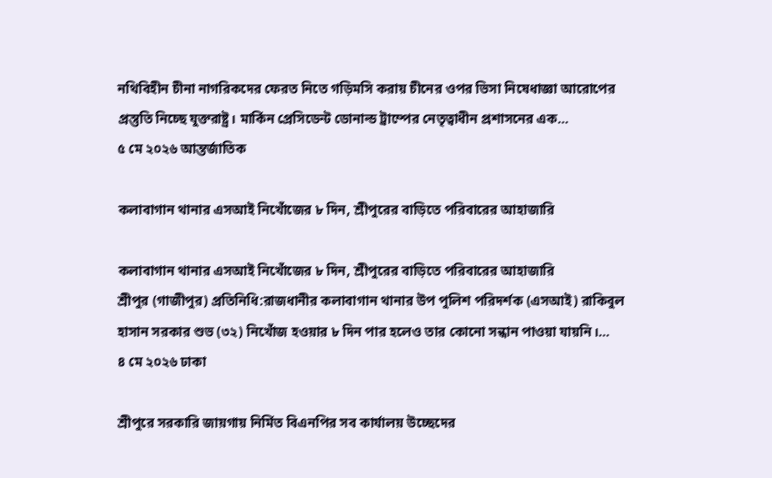নথিবিহীন চীনা নাগরিকদের ফেরত নিতে গড়িমসি করায় চীনের ওপর ভিসা নিষেধাজ্ঞা আরোপের প্রস্তুতি নিচ্ছে যুক্তরাষ্ট্র। মার্কিন প্রেসিডেন্ট ডোনাল্ড ট্রাম্পের নেতৃত্বাধীন প্রশাসনের এক…
৫ মে ২০২৬ আন্তর্জাতিক

কলাবাগান থানার এসআই নিখোঁজের ৮ দিন, শ্রীপুরের বাড়িতে পরিবারের আহাজারি

কলাবাগান থানার এসআই নিখোঁজের ৮ দিন, শ্রীপুরের বাড়িতে পরিবারের আহাজারি
শ্রীপুর (গাজীপুর) প্রতিনিধি:রাজধানীর কলাবাগান থানার উপ পুলিশ পরিদর্শক (এসআই) রাকিবুল হাসান সরকার শুভ (৩২) নিখোঁজ হওয়ার ৮ দিন পার হলেও তার কোনো সন্ধান পাওয়া যায়নি।…
৪ মে ২০২৬ ঢাকা

শ্রীপুরে সরকারি জায়গায় নির্মিত বিএনপির সব কার্যালয় উচ্ছেদের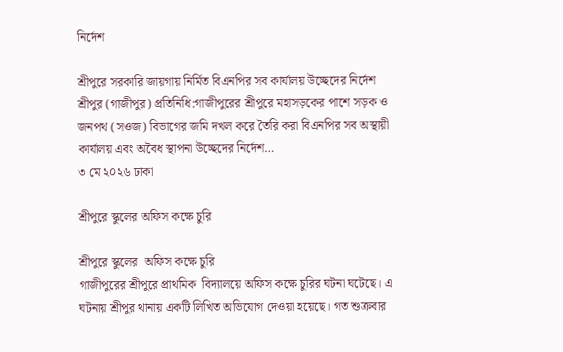নির্দেশ

শ্রীপুরে সরকারি জায়গায় নির্মিত বিএনপির সব কার্যালয় উচ্ছেদের নির্দেশ
শ্রীপুর (গাজীপুর) প্রতিনিধি:গাজীপুরের শ্রীপুরে মহাসড়কের পাশে সড়ক ও জনপথ (সওজ) বিভাগের জমি দখল করে তৈরি করা বিএনপির সব অস্থায়ী কার্যালয় এবং অবৈধ স্থাপনা উচ্ছেদের নির্দেশ…
৩ মে ২০২৬ ঢাকা

শ্রীপুরে স্কুলের অফিস কক্ষে চুরি

শ্রীপুরে স্কুলের  অফিস কক্ষে চুরি
গাজীপুরের শ্রীপুরে প্রাথমিক  বিদ্যালয়ে অফিস কক্ষে চুরির ঘটনা ঘটেছে। এ ঘটনায় শ্রীপুর থানায় একটি লিখিত অভিযোগ দেওয়া হয়েছে। গত শুক্রবার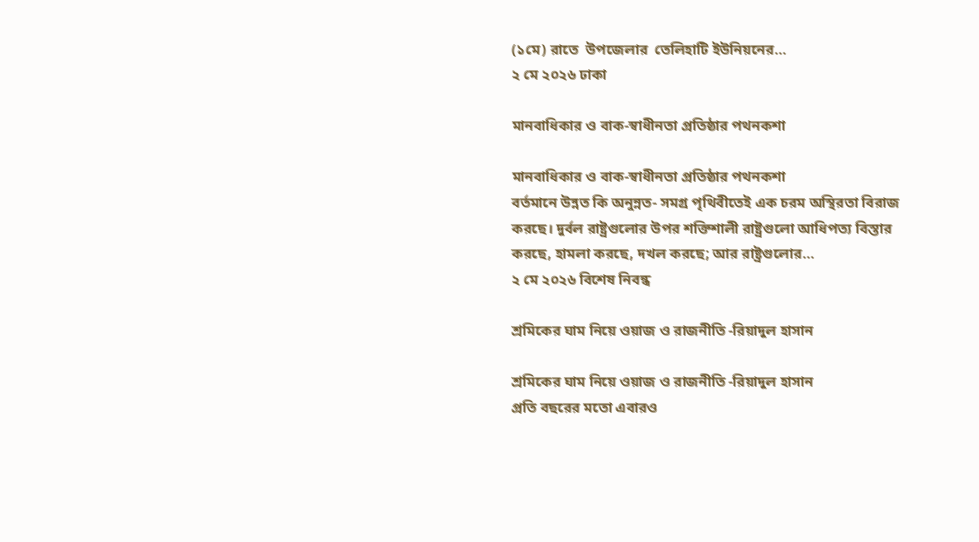(১মে) রাতে  উপজেলার  তেলিহাটি ইউনিয়নের…
২ মে ২০২৬ ঢাকা

মানবাধিকার ও বাক-স্বাধীনতা প্রতিষ্ঠার পথনকশা

মানবাধিকার ও বাক-স্বাধীনতা প্রতিষ্ঠার পথনকশা
বর্তমানে উন্নত কি অনুন্নত- সমগ্র পৃথিবীতেই এক চরম অস্থিরতা বিরাজ করছে। দুর্বল রাষ্ট্রগুলোর উপর শক্তিশালী রাষ্ট্রগুলো আধিপত্য বিস্তার করছে, হামলা করছে, দখল করছে; আর রাষ্ট্রগুলোর…
২ মে ২০২৬ বিশেষ নিবন্ধ

শ্রমিকের ঘাম নিয়ে ওয়াজ ও রাজনীতি -রিয়াদুল হাসান

শ্রমিকের ঘাম নিয়ে ওয়াজ ও রাজনীতি -রিয়াদুল হাসান
প্রতি বছরের মতো এবারও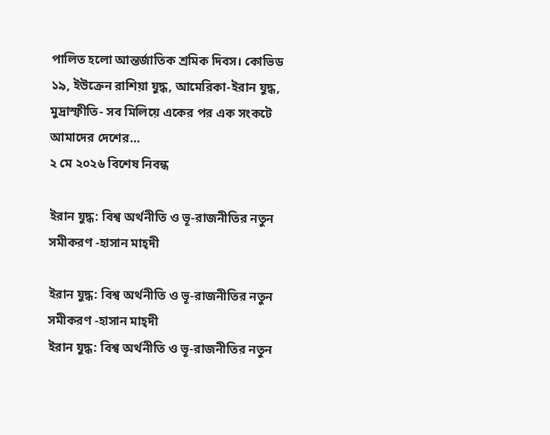পালিত হলো আন্তর্জাতিক শ্রমিক দিবস। কোভিড ১৯, ইউক্রেন রাশিয়া যুদ্ধ, আমেরিকা-ইরান যুদ্ধ, মুদ্রাস্ফীতি- সব মিলিয়ে একের পর এক সংকটে আমাদের দেশের…
২ মে ২০২৬ বিশেষ নিবন্ধ

ইরান যুদ্ধ: বিশ্ব অর্থনীতি ও ভূ-রাজনীতির নতুন সমীকরণ -হাসান মাহ্দী

ইরান যুদ্ধ: বিশ্ব অর্থনীতি ও ভূ-রাজনীতির নতুন সমীকরণ -হাসান মাহ্দী
ইরান যুদ্ধ: বিশ্ব অর্থনীতি ও ভূ-রাজনীতির নতুন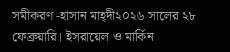সমীকরণ -হাসান মাহ্দী২০২৬ সালের ২৮ ফেব্রুয়ারি। ইসরায়েল ও মার্কিন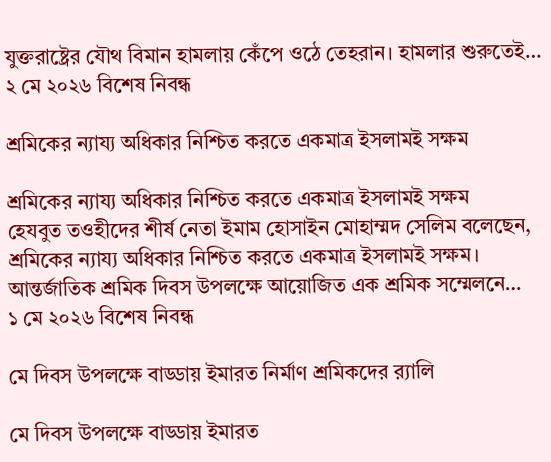যুক্তরাষ্ট্রের যৌথ বিমান হামলায় কেঁপে ওঠে তেহরান। হামলার শুরুতেই…
২ মে ২০২৬ বিশেষ নিবন্ধ

শ্রমিকের ন্যায্য অধিকার নিশ্চিত করতে একমাত্র ইসলামই সক্ষম

শ্রমিকের ন্যায্য অধিকার নিশ্চিত করতে একমাত্র ইসলামই সক্ষম
হেযবুত তওহীদের শীর্ষ নেতা ইমাম হোসাইন মোহাম্মদ সেলিম বলেছেন, শ্রমিকের ন্যায্য অধিকার নিশ্চিত করতে একমাত্র ইসলামই সক্ষম। আন্তর্জাতিক শ্রমিক দিবস উপলক্ষে আয়োজিত এক শ্রমিক সম্মেলনে…
১ মে ২০২৬ বিশেষ নিবন্ধ

মে দিবস উপলক্ষে বাড্ডায় ইমারত নির্মাণ শ্রমিকদের র‍্যালি

মে দিবস উপলক্ষে বাড্ডায় ইমারত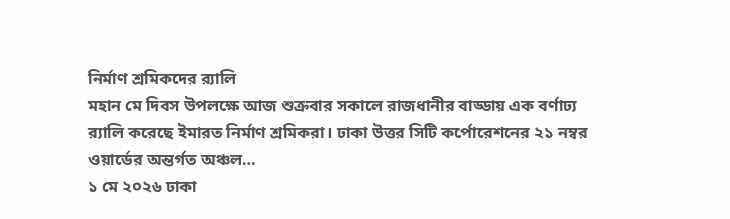নির্মাণ শ্রমিকদের র‍্যালি
মহান মে দিবস উপলক্ষে আজ শুক্রবার সকালে রাজধানীর বাড্ডায় এক বর্ণাঢ্য র‍্যালি করেছে ইমারত নির্মাণ শ্রমিকরা। ঢাকা উত্তর সিটি কর্পোরেশনের ২১ নম্বর ওয়ার্ডের অন্তর্গত অঞ্চল…
১ মে ২০২৬ ঢাকা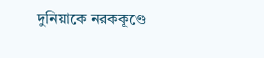দুনিয়াকে নরককূণ্ডে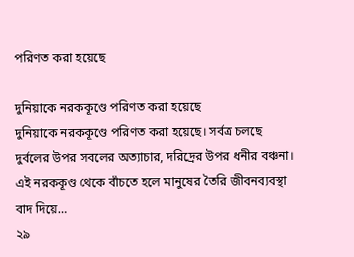পরিণত করা হয়েছে

দুনিয়াকে নরককূণ্ডে পরিণত করা হয়েছে
দুনিয়াকে নরককূণ্ডে পরিণত করা হয়েছে। সর্বত্র চলছে দুর্বলের উপর সবলের অত্যাচার, দরিদ্রের উপর ধনীর বঞ্চনা। এই নরককূণ্ড থেকে বাঁচতে হলে মানুষের তৈরি জীবনব্যবস্থা বাদ দিয়ে…
২৯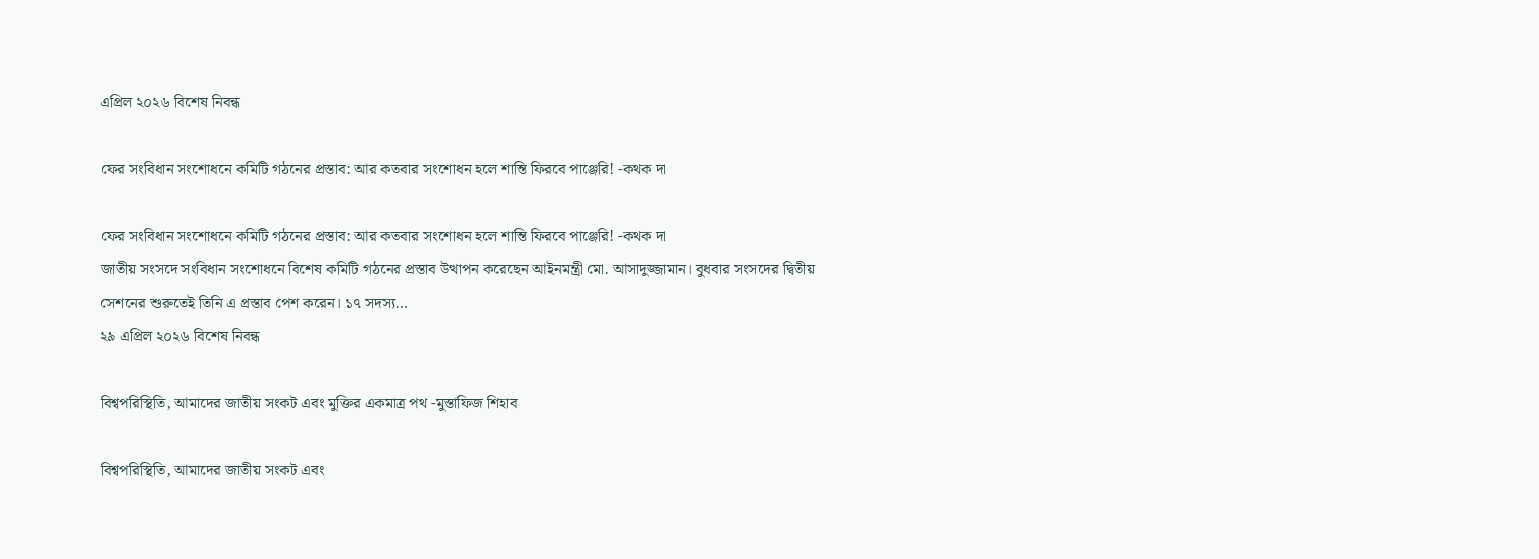এপ্রিল ২০২৬ বিশেষ নিবন্ধ

ফের সংবিধান সংশোধনে কমিটি গঠনের প্রস্তাব: আর কতবার সংশোধন হলে শান্তি ফিরবে পাঞ্জেরি! -কথক দা

ফের সংবিধান সংশোধনে কমিটি গঠনের প্রস্তাব: আর কতবার সংশোধন হলে শান্তি ফিরবে পাঞ্জেরি! -কথক দা
জাতীয় সংসদে সংবিধান সংশোধনে বিশেষ কমিটি গঠনের প্রস্তাব উত্থাপন করেছেন আইনমন্ত্রী মো. আসাদুজ্জামান। বুধবার সংসদের দ্বিতীয় সেশনের শুরুতেই তিনি এ প্রস্তাব পেশ করেন। ১৭ সদস্য…
২৯ এপ্রিল ২০২৬ বিশেষ নিবন্ধ

বিশ্বপরিস্থিতি, আমাদের জাতীয় সংকট এবং মুক্তির একমাত্র পথ -মুস্তাফিজ শিহাব

বিশ্বপরিস্থিতি, আমাদের জাতীয় সংকট এবং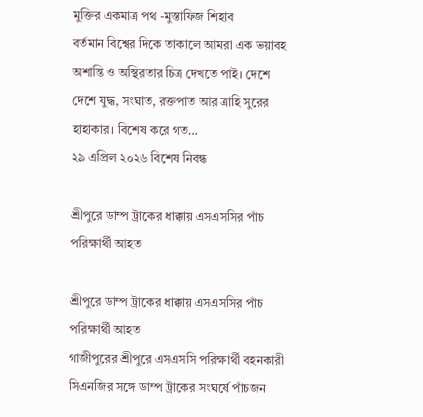মুক্তির একমাত্র পথ -মুস্তাফিজ শিহাব
বর্তমান বিশ্বের দিকে তাকালে আমরা এক ভয়াবহ অশান্তি ও অস্থিরতার চিত্র দেখতে পাই। দেশে দেশে যুদ্ধ, সংঘাত, রক্তপাত আর ত্রাহি সুরের হাহাকার। বিশেষ করে গত…
২৯ এপ্রিল ২০২৬ বিশেষ নিবন্ধ

শ্রীপুরে ডাম্প ট্রাকের ধাক্কায় এসএসসির পাঁচ পরিক্ষার্থী আহত

শ্রীপুরে ডাম্প ট্রাকের ধাক্কায় এসএসসির পাঁচ পরিক্ষার্থী আহত
গাজীপুরের শ্রীপুরে এসএসসি পরিক্ষার্থী বহনকারী সিএনজির সঙ্গে ডাম্প ট্রাকের সংঘর্ষে পাঁচজন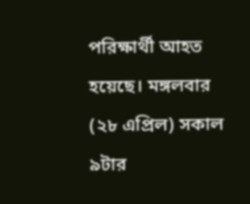পরিক্ষার্থী আহত হয়েছে। মঙ্গলবার (২৮ এপ্রিল) সকাল ৯টার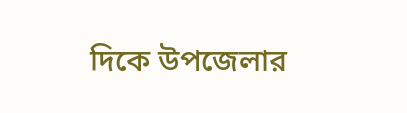দিকে উপজেলার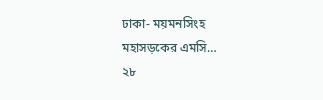ঢাকা- ময়মনসিংহ মহাসড়কের এমসি…
২৮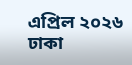এপ্রিল ২০২৬ ঢাকা